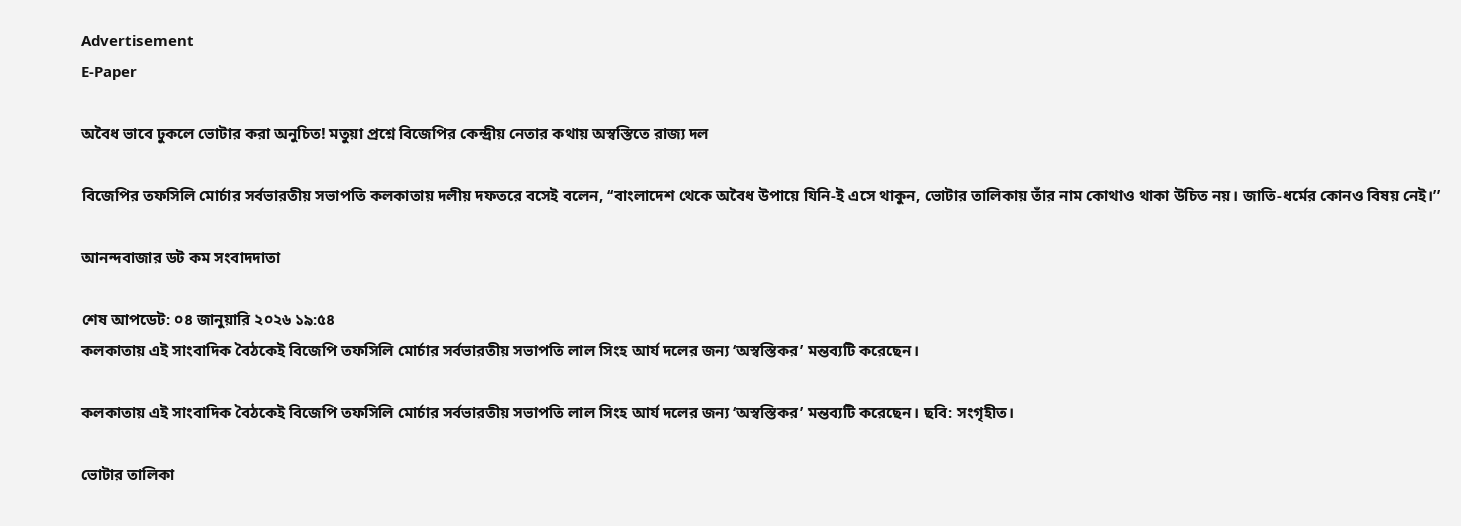Advertisement
E-Paper

অবৈধ ভাবে ঢুকলে ভোটার করা অনুচিত! মতুয়া প্রশ্নে বিজেপির কেন্দ্রীয় নেতার কথায় অস্বস্তিতে রাজ্য দল

বিজেপির তফসিলি মোর্চার সর্বভারতীয় সভাপতি কলকাতায় দলীয় দফতরে বসেই বলেন, ‘‘বাংলাদেশ থেকে অবৈধ উপায়ে যিনি-ই এসে থাকুন, ভোটার তালিকায় তাঁর নাম কোথাও থাকা উচিত নয়। জাতি-ধর্মের কোনও বিষয় নেই।’’

আনন্দবাজার ডট কম সংবাদদাতা

শেষ আপডেট: ০৪ জানুয়ারি ২০২৬ ১৯:৫৪
কলকাতায় এই সাংবাদিক বৈঠকেই বিজেপি তফসিলি মোর্চার সর্বভারতীয় সভাপতি লাল সিংহ আর্য দলের জন‍্য ‘অস্বস্তিকর’ মন্তব্যটি করেছেন।

কলকাতায় এই সাংবাদিক বৈঠকেই বিজেপি তফসিলি মোর্চার সর্বভারতীয় সভাপতি লাল সিংহ আর্য দলের জন‍্য ‘অস্বস্তিকর’ মন্তব্যটি করেছেন। ছবি: সংগৃহীত।

ভোটার তালিকা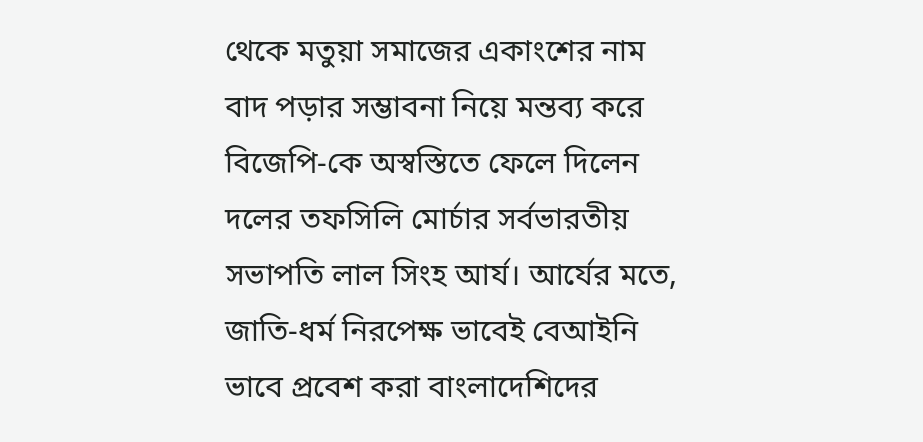থেকে মতুয়া সমাজের একাংশের নাম বাদ পড়ার সম্ভাবনা নিয়ে মন্তব্য করে বিজেপি-কে অস্বস্তিতে ফেলে দিলেন দলের তফসিলি মোর্চার সর্বভারতীয় সভাপতি লাল সিংহ আর্য। আর্যের মতে, জাতি-ধর্ম নিরপেক্ষ ভাবেই বেআইনি ভাবে প্রবেশ করা বাংলাদেশিদের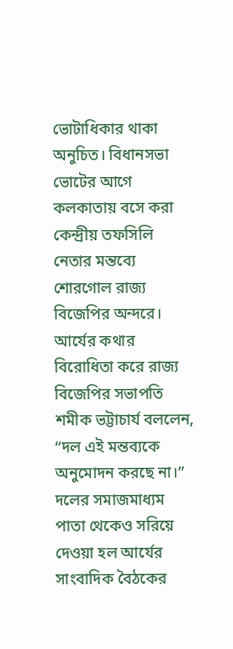ভোটাধিকার থাকা অনুচিত। বিধানসভা ভোটের আগে কলকাতায় বসে করা কেন্দ্রীয় তফসিলি নেতার মন্তব্যে শোরগোল রাজ্য বিজেপির অন্দরে। আর্যের কথার বিরোধিতা করে রাজ্য বিজেপির সভাপতি শমীক ভট্টাচার্য বললেন, ‘‘দল এই মন্তব্যকে অনুমোদন করছে না।’’ দলের সমাজমাধ্যম পাতা থেকেও সরিয়ে দেওয়া হল আর্যের সাংবাদিক বৈঠকের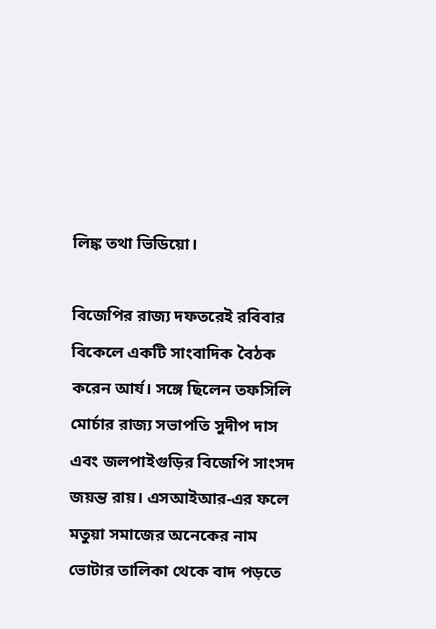লিঙ্ক তথা ভিডিয়ো।

বিজেপির রাজ্য দফতরেই রবিবার বিকেলে একটি সাংবাদিক বৈঠক করেন আর্য। সঙ্গে ছিলেন তফসিলি মোর্চার রাজ্য সভাপতি সুদীপ দাস এবং জলপাইগুড়ির বিজেপি সাংসদ জয়ন্ত রায়। এসআইআর-এর ফলে মতুয়া সমাজের অনেকের নাম ভোটার তালিকা থেকে বাদ পড়তে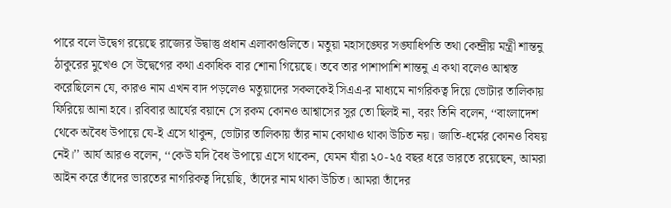পারে বলে উদ্বেগ রয়েছে রাজ্যের উদ্বাস্তু প্রধান এলাকাগুলিতে। মতুয়া মহাসঙ্ঘের সঙ্ঘাধিপতি তথা কেন্দ্রীয় মন্ত্রী শান্তনু ঠাকুরের মুখেও সে উদ্বেগের কথা একাধিক বার শোনা গিয়েছে। তবে তার পাশাপাশি শান্তনু এ কথা বলেও আশ্বস্ত করেছিলেন যে, কারও নাম এখন বাদ পড়লেও মতুয়াদের সকলকেই সিএএ-র মাধ্যমে নাগরিকত্ব দিয়ে ভোটার তালিকায় ফিরিয়ে আনা হবে। রবিবার আর্যের বয়ানে সে রকম কোনও আশ্বাসের সুর তো ছিলই না, বরং তিনি বলেন, ‘‘বাংলাদেশ থেকে অবৈধ উপায়ে যে-ই এসে থাকুন, ভোটার তালিকায় তাঁর নাম কোথাও থাকা উচিত নয়। জাতি-ধর্মের কোনও বিষয় নেই।’’ আর্য আরও বলেন, ‘‘কেউ যদি বৈধ উপায়ে এসে থাকেন, যেমন যাঁরা ২০-২৫ বছর ধরে ভারতে রয়েছেন, আমরা আইন করে তাঁদের ভারতের নাগরিকত্ব দিয়েছি, তাঁদের নাম থাকা উচিত। আমরা তাঁদের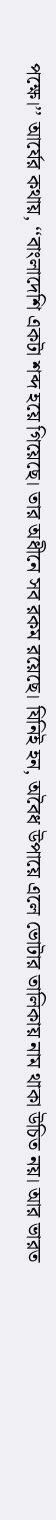পক্ষে।’’ আর্যের কথায়, ‘‘বাংলাদেশি একটা শব্দ হয়ে গিয়েছে। তার অধীনে সব রকম রয়েছে। যিনিই হন, অবৈধ উপায়ে এলে ভোটার তালিকায় নাম থাকা উচিত নয়। আর ভারত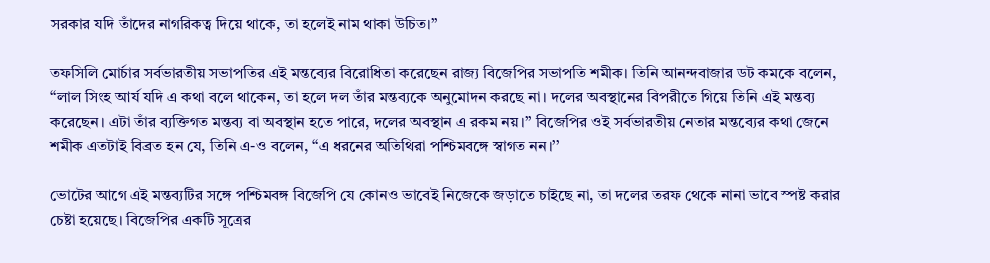সরকার যদি তাঁদের নাগরিকত্ব দিয়ে থাকে, তা হলেই নাম থাকা উচিত।’’

তফসিলি মোর্চার সর্বভারতীয় সভাপতির এই মন্তব্যের বিরোধিতা করেছেন রাজ্য বিজেপির সভাপতি শমীক। তিনি আনন্দবাজার ডট কমকে বলেন, ‘‘লাল সিংহ আর্য যদি এ কথা বলে থাকেন, তা হলে দল তাঁর মন্তব্যকে অনুমোদন করছে না। দলের অবস্থানের বিপরীতে গিয়ে তিনি এই মন্তব্য করেছেন। এটা তাঁর ব্যক্তিগত মন্তব্য বা অবস্থান হতে পারে, দলের অবস্থান এ রকম নয়।’’ বিজেপির ওই সর্বভারতীয় নেতার মন্তব্যের কথা জেনে শমীক এতটাই বিব্রত হন যে, তিনি এ-ও বলেন, ‘‘এ ধরনের অতিথিরা পশ্চিমবঙ্গে স্বাগত নন।’’

ভোটের আগে এই মন্তব্যটির সঙ্গে পশ্চিমবঙ্গ বিজেপি যে কোনও ভাবেই নিজেকে জড়াতে চাইছে না, তা দলের তরফ থেকে নানা ভাবে স্পষ্ট করার চেষ্টা হয়েছে। বিজেপির একটি সূত্রের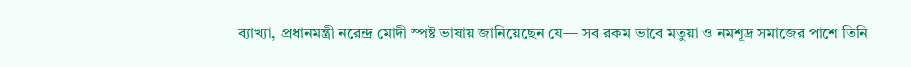ব্যাখ্যা, প্রধানমন্ত্রী নরেন্দ্র মোদী স্পষ্ট ভাষায় জানিয়েছেন যে— সব রকম ভাবে মতুয়া ও নমশূদ্র সমাজের পাশে তিনি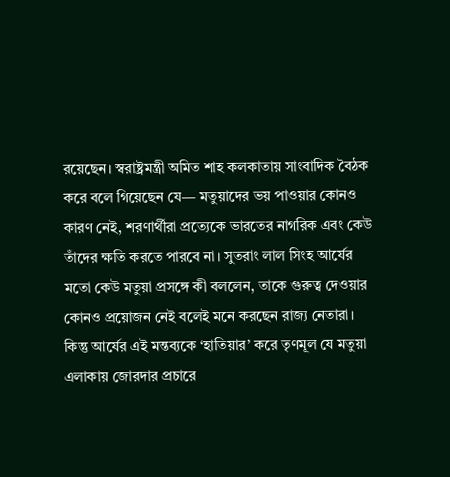রয়েছেন। স্বরাষ্ট্রমন্ত্রী অমিত শাহ কলকাতায় সাংবাদিক বৈঠক করে বলে গিয়েছেন যে— মতুয়াদের ভয় পাওয়ার কোনও কারণ নেই, শরণার্থীরা প্রত্যেকে ভারতের নাগরিক এবং কেউ তাঁদের ক্ষতি করতে পারবে না। সুতরাং লাল সিংহ আর্যের মতো কেউ মতুয়া প্রসঙ্গে কী বললেন, তাকে গুরুত্ব দেওয়ার কোনও প্রয়োজন নেই বলেই মনে করছেন রাজ্য নেতারা। কিন্তু আর্যের এই মন্তব্যকে ‘হাতিয়ার’ করে তৃণমূল যে মতুয়া এলাকায় জোরদার প্রচারে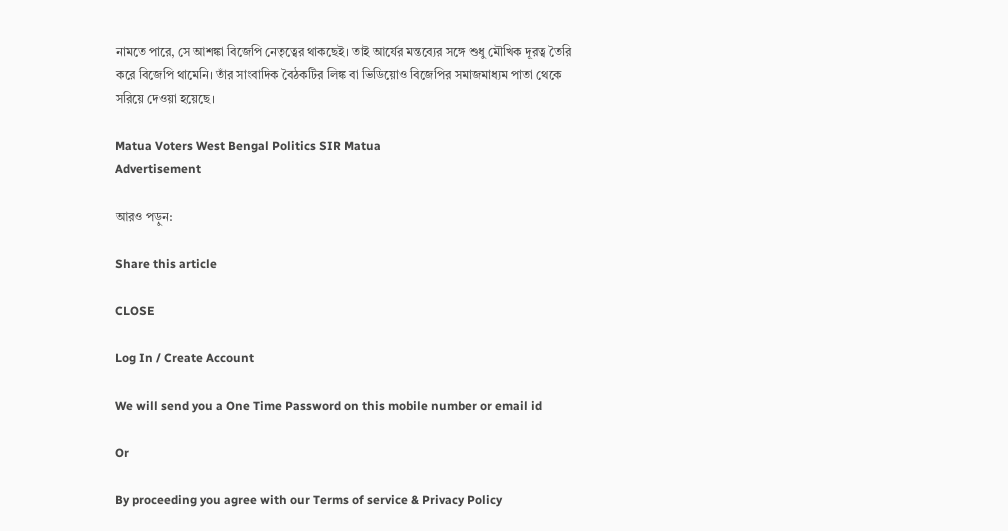নামতে পারে, সে আশঙ্কা বিজেপি নেতৃত্বের থাকছেই। তাই আর্যের মন্তব্যের সঙ্গে শুধু মৌখিক দূরত্ব তৈরি করে বিজেপি থামেনি। তাঁর সাংবাদিক বৈঠকটির লিঙ্ক বা ভিডিয়োও বিজেপির সমাজমাধ্যম পাতা থেকে সরিয়ে দেওয়া হয়েছে।

Matua Voters West Bengal Politics SIR Matua
Advertisement

আরও পড়ুন:

Share this article

CLOSE

Log In / Create Account

We will send you a One Time Password on this mobile number or email id

Or

By proceeding you agree with our Terms of service & Privacy Policy